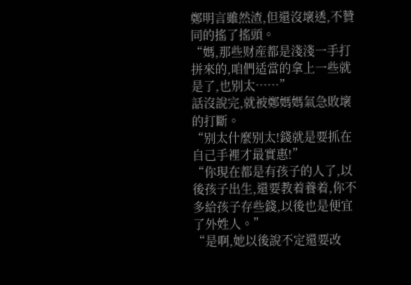鄭明言雖然渣,但還沒壞透,不贊同的搖了搖頭。
“媽,那些财産都是淺淺一手打拼來的,咱們适當的拿上一些就是了,也别太……”
話沒說完,就被鄭媽媽氣急敗壞的打斷。
“别太什麼别太!錢就是要抓在自己手裡才最實惠!”
“你現在都是有孩子的人了,以後孩子出生,還要教着養着,你不多給孩子存些錢,以後也是便宜了外姓人。”
“是啊,她以後說不定還要改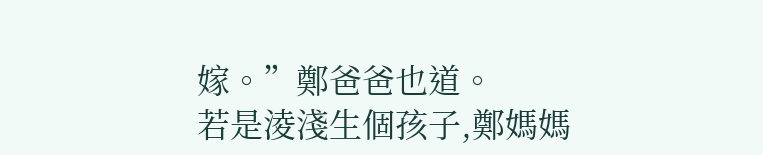嫁。”鄭爸爸也道。
若是淩淺生個孩子,鄭媽媽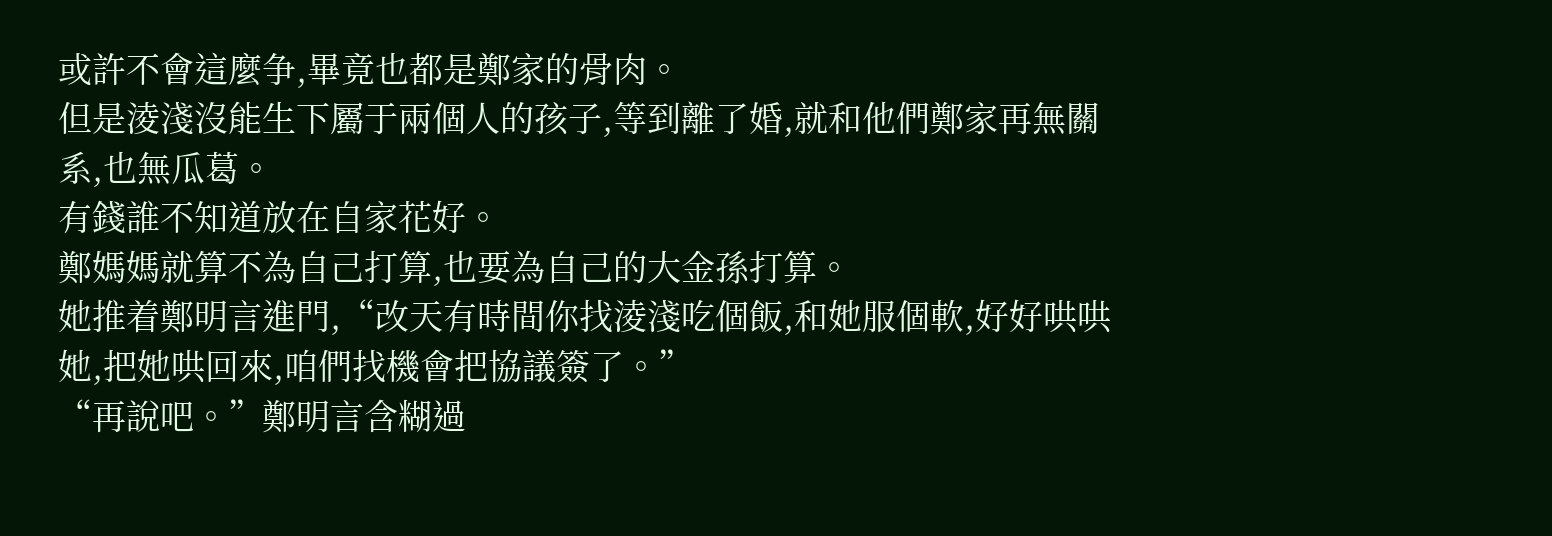或許不會這麼争,畢竟也都是鄭家的骨肉。
但是淩淺沒能生下屬于兩個人的孩子,等到離了婚,就和他們鄭家再無關系,也無瓜葛。
有錢誰不知道放在自家花好。
鄭媽媽就算不為自己打算,也要為自己的大金孫打算。
她推着鄭明言進門,“改天有時間你找淩淺吃個飯,和她服個軟,好好哄哄她,把她哄回來,咱們找機會把協議簽了。”
“再說吧。”鄭明言含糊過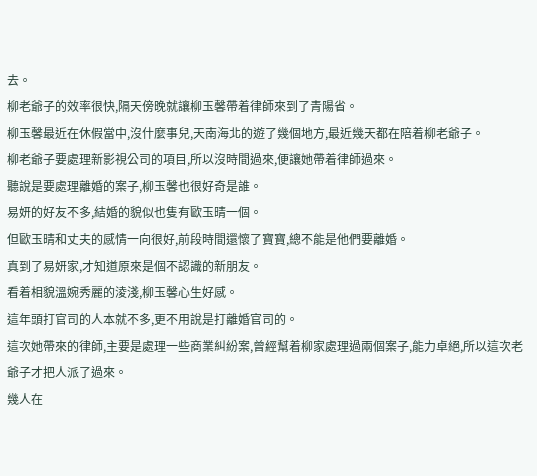去。
柳老爺子的效率很快,隔天傍晚就讓柳玉馨帶着律師來到了青陽省。
柳玉馨最近在休假當中,沒什麼事兒,天南海北的遊了幾個地方,最近幾天都在陪着柳老爺子。
柳老爺子要處理新影視公司的項目,所以沒時間過來,便讓她帶着律師過來。
聽說是要處理離婚的案子,柳玉馨也很好奇是誰。
易妍的好友不多,結婚的貌似也隻有歐玉晴一個。
但歐玉晴和丈夫的感情一向很好,前段時間還懷了寶寶,總不能是他們要離婚。
真到了易妍家,才知道原來是個不認識的新朋友。
看着相貌溫婉秀麗的淩淺,柳玉馨心生好感。
這年頭打官司的人本就不多,更不用說是打離婚官司的。
這次她帶來的律師,主要是處理一些商業糾紛案,曾經幫着柳家處理過兩個案子,能力卓絕,所以這次老爺子才把人派了過來。
幾人在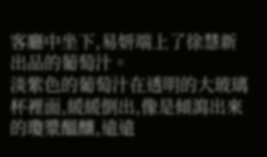客廳中坐下,易妍端上了徐慧新出品的葡萄汁。
淡紫色的葡萄汁在透明的大玻璃杯裡面,緩緩倒出,像是傾瀉出來的瓊漿醞釀,遠遠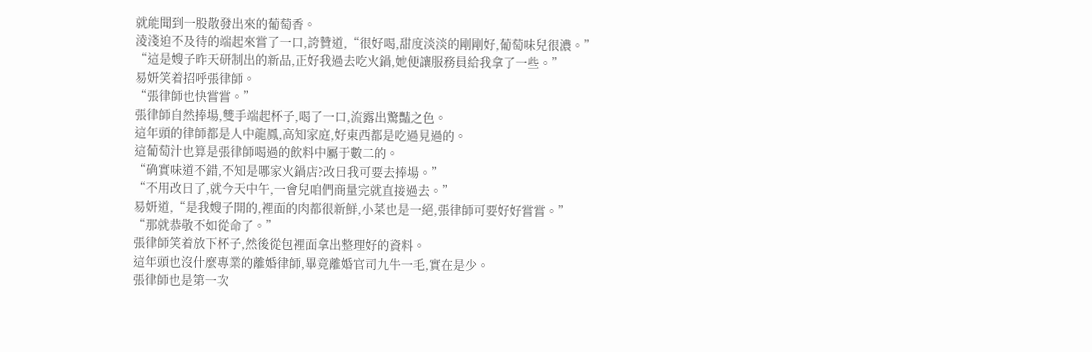就能聞到一股散發出來的葡萄香。
淩淺迫不及待的端起來嘗了一口,誇贊道,“很好喝,甜度淡淡的剛剛好,葡萄味兒很濃。”
“這是嫂子昨天研制出的新品,正好我過去吃火鍋,她便讓服務員給我拿了一些。”
易妍笑着招呼張律師。
“張律師也快嘗嘗。”
張律師自然捧場,雙手端起杯子,喝了一口,流露出驚豔之色。
這年頭的律師都是人中龍鳳,高知家庭,好東西都是吃過見過的。
這葡萄汁也算是張律師喝過的飲料中屬于數二的。
“确實味道不錯,不知是哪家火鍋店?改日我可要去捧場。”
“不用改日了,就今天中午,一會兒咱們商量完就直接過去。”
易妍道,“是我嫂子開的,裡面的肉都很新鮮,小菜也是一絕,張律師可要好好嘗嘗。”
“那就恭敬不如從命了。”
張律師笑着放下杯子,然後從包裡面拿出整理好的資料。
這年頭也沒什麼專業的離婚律師,畢竟離婚官司九牛一毛,實在是少。
張律師也是第一次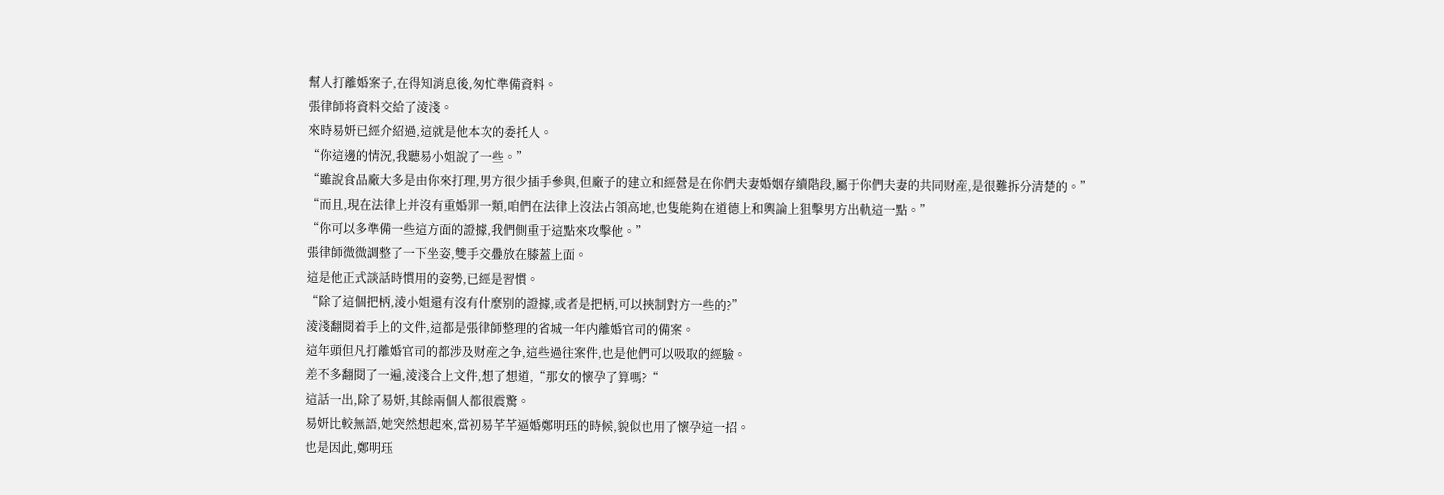幫人打離婚案子,在得知消息後,匆忙準備資料。
張律師将資料交給了淩淺。
來時易妍已經介紹過,這就是他本次的委托人。
“你這邊的情況,我聽易小姐說了一些。”
“雖說食品廠大多是由你來打理,男方很少插手參與,但廠子的建立和經營是在你們夫妻婚姻存續階段,屬于你們夫妻的共同财産,是很難拆分清楚的。”
“而且,現在法律上并沒有重婚罪一類,咱們在法律上沒法占領高地,也隻能夠在道德上和輿論上狙擊男方出軌這一點。”
“你可以多準備一些這方面的證據,我們側重于這點來攻擊他。”
張律師微微調整了一下坐姿,雙手交疊放在膝蓋上面。
這是他正式談話時慣用的姿勢,已經是習慣。
“除了這個把柄,淩小姐還有沒有什麼别的證據,或者是把柄,可以挾制對方一些的?”
淩淺翻閱着手上的文件,這都是張律師整理的省城一年内離婚官司的備案。
這年頭但凡打離婚官司的都涉及财産之争,這些過往案件,也是他們可以吸取的經驗。
差不多翻閱了一遍,淩淺合上文件,想了想道,“那女的懷孕了算嗎?“
這話一出,除了易妍,其餘兩個人都很震驚。
易妍比較無語,她突然想起來,當初易芊芊逼婚鄭明珏的時候,貌似也用了懷孕這一招。
也是因此,鄭明珏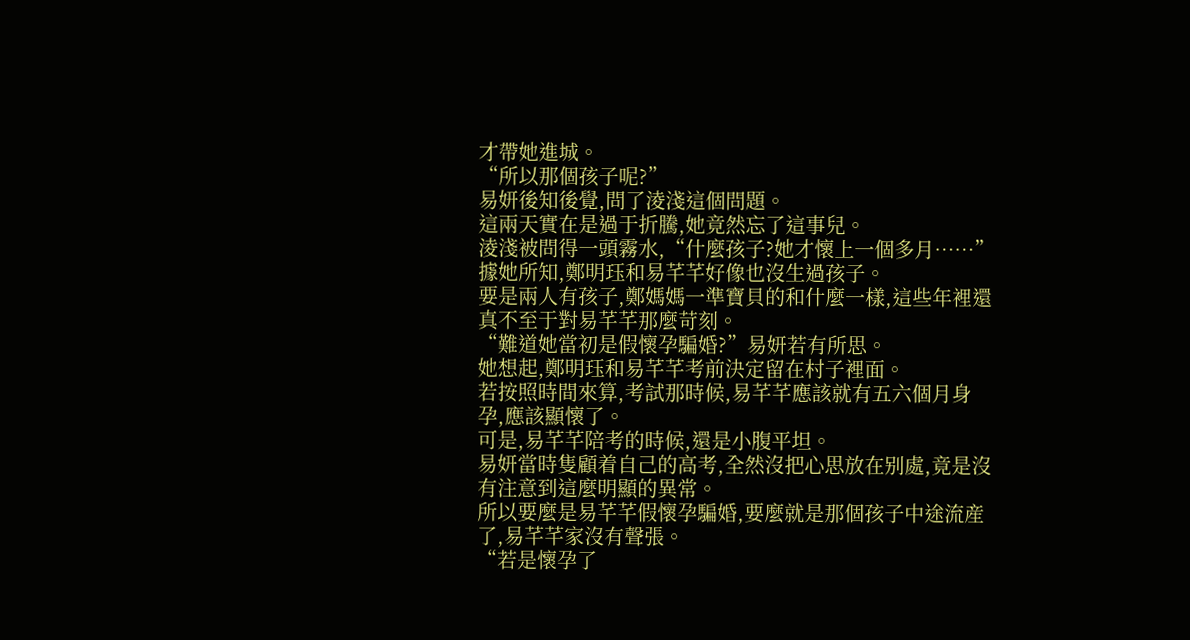才帶她進城。
“所以那個孩子呢?”
易妍後知後覺,問了淩淺這個問題。
這兩天實在是過于折騰,她竟然忘了這事兒。
淩淺被問得一頭霧水,“什麼孩子?她才懷上一個多月……”
據她所知,鄭明珏和易芊芊好像也沒生過孩子。
要是兩人有孩子,鄭媽媽一準寶貝的和什麼一樣,這些年裡還真不至于對易芊芊那麼苛刻。
“難道她當初是假懷孕騙婚?”易妍若有所思。
她想起,鄭明珏和易芊芊考前決定留在村子裡面。
若按照時間來算,考試那時候,易芊芊應該就有五六個月身孕,應該顯懷了。
可是,易芊芊陪考的時候,還是小腹平坦。
易妍當時隻顧着自己的高考,全然沒把心思放在别處,竟是沒有注意到這麼明顯的異常。
所以要麼是易芊芊假懷孕騙婚,要麼就是那個孩子中途流産了,易芊芊家沒有聲張。
“若是懷孕了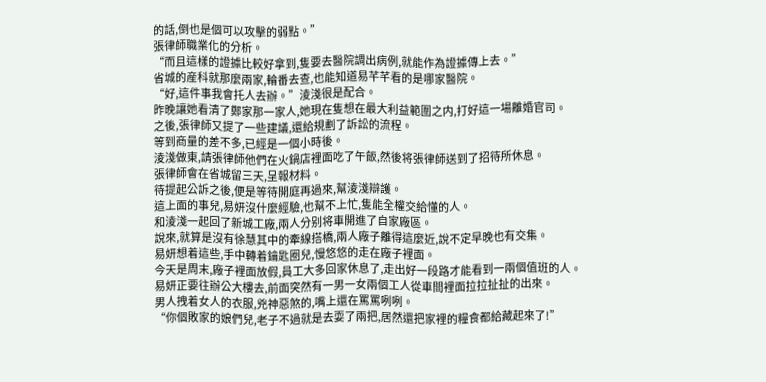的話,倒也是個可以攻擊的弱點。”
張律師職業化的分析。
“而且這樣的證據比較好拿到,隻要去醫院調出病例,就能作為證據傳上去。”
省城的産科就那麼兩家,輪番去查,也能知道易芊芊看的是哪家醫院。
“好,這件事我會托人去辦。”淩淺很是配合。
昨晚讓她看清了鄭家那一家人,她現在隻想在最大利益範圍之内,打好這一場離婚官司。
之後,張律師又提了一些建議,還給規劃了訴訟的流程。
等到商量的差不多,已經是一個小時後。
淩淺做東,請張律師他們在火鍋店裡面吃了午飯,然後将張律師送到了招待所休息。
張律師會在省城留三天,呈報材料。
待提起公訴之後,便是等待開庭再過來,幫淩淺辯護。
這上面的事兒,易妍沒什麼經驗,也幫不上忙,隻能全權交給懂的人。
和淩淺一起回了新城工廠,兩人分别将車開進了自家廠區。
說來,就算是沒有徐慧其中的牽線搭橋,兩人廠子離得這麼近,說不定早晚也有交集。
易妍想着這些,手中轉着鑰匙圈兒,慢悠悠的走在廠子裡面。
今天是周末,廠子裡面放假,員工大多回家休息了,走出好一段路才能看到一兩個值班的人。
易妍正要往辦公大樓去,前面突然有一男一女兩個工人從車間裡面拉拉扯扯的出來。
男人拽着女人的衣服,兇神惡煞的,嘴上還在罵罵咧咧。
“你個敗家的娘們兒,老子不過就是去耍了兩把,居然還把家裡的糧食都給藏起來了!”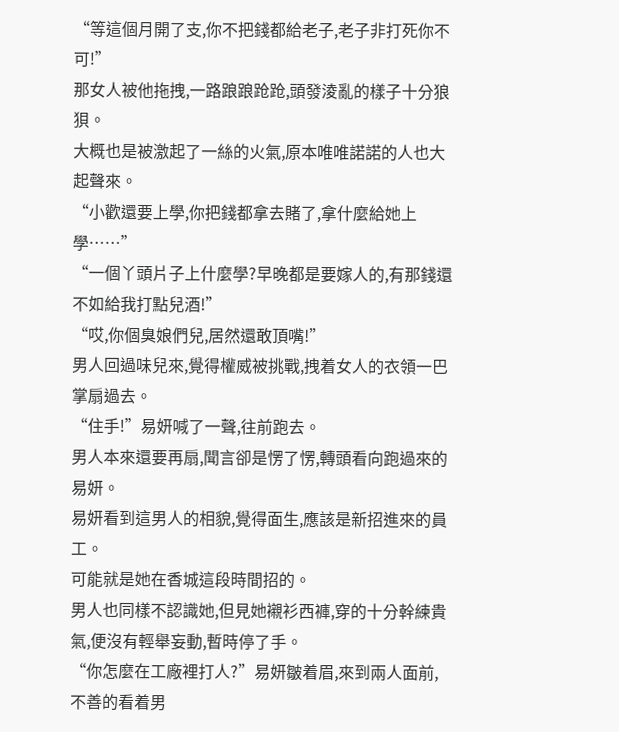“等這個月開了支,你不把錢都給老子,老子非打死你不可!”
那女人被他拖拽,一路踉踉跄跄,頭發淩亂的樣子十分狼狽。
大概也是被激起了一絲的火氣,原本唯唯諾諾的人也大起聲來。
“小歡還要上學,你把錢都拿去賭了,拿什麼給她上學……”
“一個丫頭片子上什麼學?早晚都是要嫁人的,有那錢還不如給我打點兒酒!”
“哎,你個臭娘們兒,居然還敢頂嘴!”
男人回過味兒來,覺得權威被挑戰,拽着女人的衣領一巴掌扇過去。
“住手!”易妍喊了一聲,往前跑去。
男人本來還要再扇,聞言卻是愣了愣,轉頭看向跑過來的易妍。
易妍看到這男人的相貌,覺得面生,應該是新招進來的員工。
可能就是她在香城這段時間招的。
男人也同樣不認識她,但見她襯衫西褲,穿的十分幹練貴氣,便沒有輕舉妄動,暫時停了手。
“你怎麼在工廠裡打人?”易妍皺着眉,來到兩人面前,不善的看着男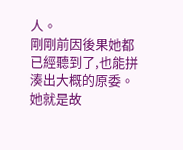人。
剛剛前因後果她都已經聽到了,也能拼湊出大概的原委。
她就是故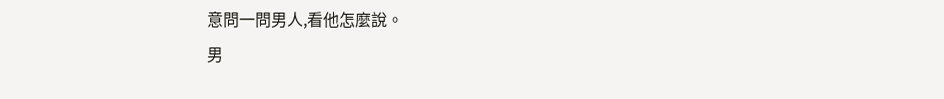意問一問男人,看他怎麼說。
男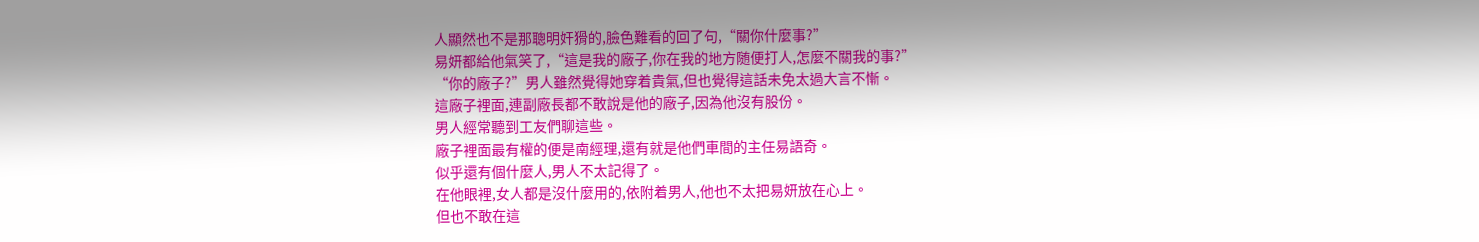人顯然也不是那聰明奸猾的,臉色難看的回了句,“關你什麼事?”
易妍都給他氣笑了,“這是我的廠子,你在我的地方随便打人,怎麼不關我的事?”
“你的廠子?”男人雖然覺得她穿着貴氣,但也覺得這話未免太過大言不慚。
這廠子裡面,連副廠長都不敢說是他的廠子,因為他沒有股份。
男人經常聽到工友們聊這些。
廠子裡面最有權的便是南經理,還有就是他們車間的主任易語奇。
似乎還有個什麼人,男人不太記得了。
在他眼裡,女人都是沒什麼用的,依附着男人,他也不太把易妍放在心上。
但也不敢在這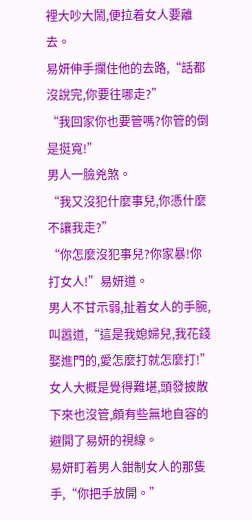裡大吵大鬧,便拉着女人要離去。
易妍伸手攔住他的去路,“話都沒說完,你要往哪走?”
“我回家你也要管嗎?你管的倒是挺寬!”
男人一臉兇煞。
“我又沒犯什麼事兒,你憑什麼不讓我走?”
“你怎麼沒犯事兒?你家暴!你打女人!”易妍道。
男人不甘示弱,扯着女人的手腕,叫嚣道,“這是我媳婦兒,我花錢娶進門的,愛怎麼打就怎麼打!”
女人大概是覺得難堪,頭發披散下來也沒管,頗有些無地自容的避開了易妍的視線。
易妍盯着男人鉗制女人的那隻手,“你把手放開。”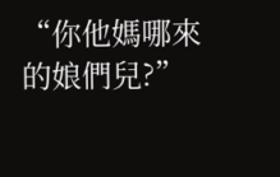“你他媽哪來的娘們兒?”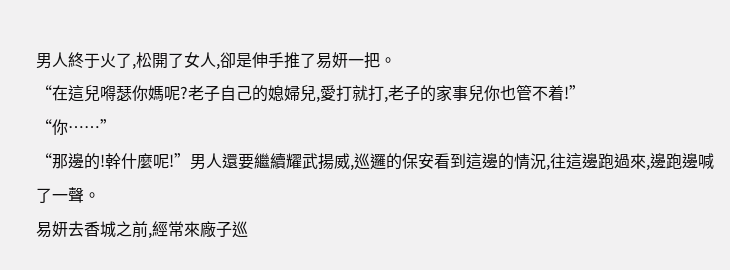男人終于火了,松開了女人,卻是伸手推了易妍一把。
“在這兒嘚瑟你媽呢?老子自己的媳婦兒,愛打就打,老子的家事兒你也管不着!”
“你……”
“那邊的!幹什麼呢!”男人還要繼續耀武揚威,巡邏的保安看到這邊的情況,往這邊跑過來,邊跑邊喊了一聲。
易妍去香城之前,經常來廠子巡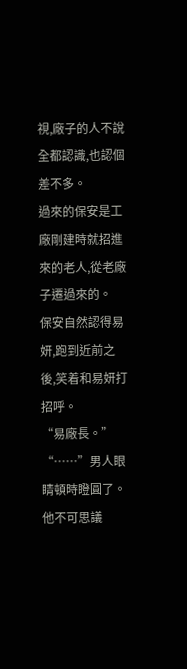視,廠子的人不說全都認識,也認個差不多。
過來的保安是工廠剛建時就招進來的老人,從老廠子遷過來的。
保安自然認得易妍,跑到近前之後,笑着和易妍打招呼。
“易廠長。”
“……”男人眼睛頓時瞪圓了。
他不可思議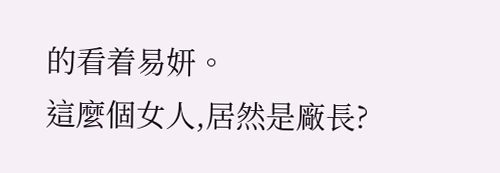的看着易妍。
這麼個女人,居然是廠長?